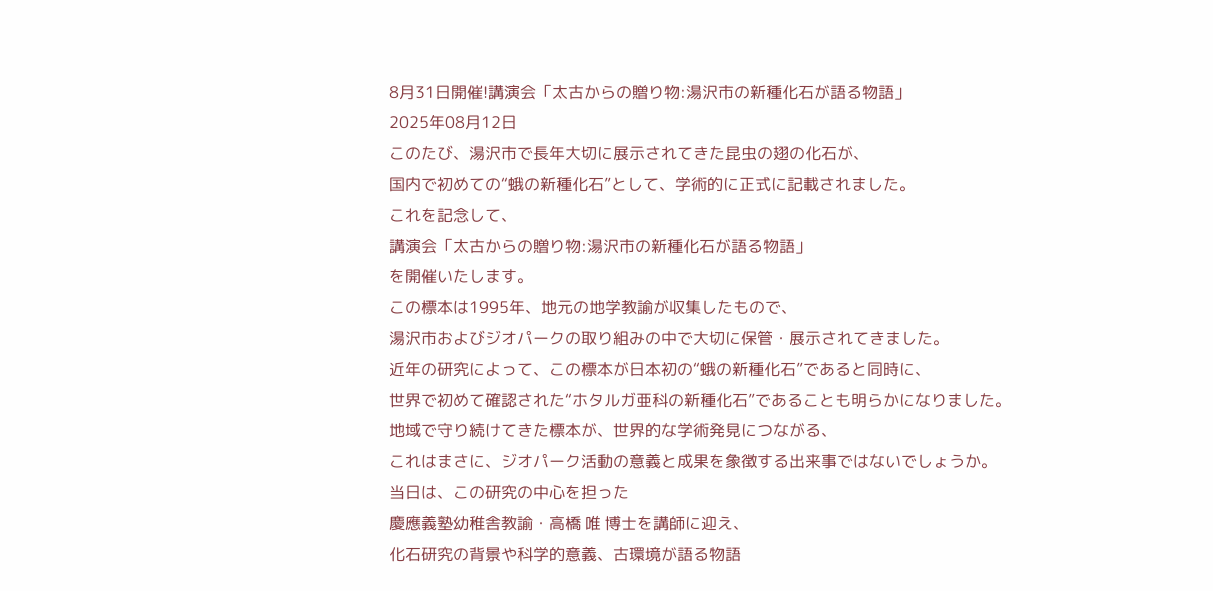8月31日開催!講演会「太古からの贈り物:湯沢市の新種化石が語る物語」
2025年08月12日
このたび、湯沢市で長年大切に展示されてきた昆虫の翅の化石が、
国内で初めての“蛾の新種化石”として、学術的に正式に記載されました。
これを記念して、
講演会「太古からの贈り物:湯沢市の新種化石が語る物語」
を開催いたします。
この標本は1995年、地元の地学教諭が収集したもので、
湯沢市およびジオパークの取り組みの中で大切に保管・展示されてきました。
近年の研究によって、この標本が日本初の“蛾の新種化石”であると同時に、
世界で初めて確認された“ホタルガ亜科の新種化石”であることも明らかになりました。
地域で守り続けてきた標本が、世界的な学術発見につながる、
これはまさに、ジオパーク活動の意義と成果を象徴する出来事ではないでしょうか。
当日は、この研究の中心を担った
慶應義塾幼稚舎教諭・高橋 唯 博士を講師に迎え、
化石研究の背景や科学的意義、古環境が語る物語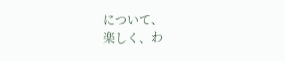について、
楽しく、わ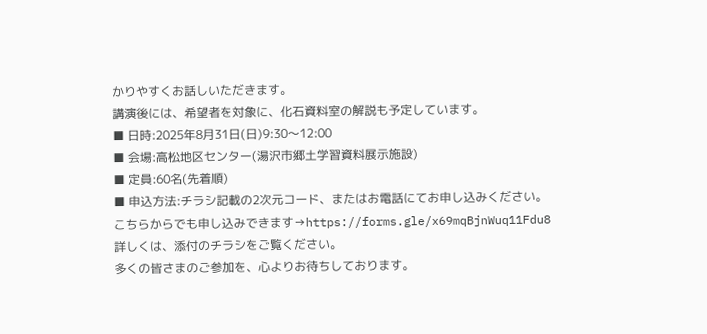かりやすくお話しいただきます。
講演後には、希望者を対象に、化石資料室の解説も予定しています。
■ 日時:2025年8月31日(日)9:30〜12:00
■ 会場:高松地区センター(湯沢市郷土学習資料展示施設)
■ 定員:60名(先着順)
■ 申込方法:チラシ記載の2次元コード、またはお電話にてお申し込みください。
こちらからでも申し込みできます→https://forms.gle/x69mqBjnWuq11Fdu8
詳しくは、添付のチラシをご覧ください。
多くの皆さまのご参加を、心よりお待ちしております。